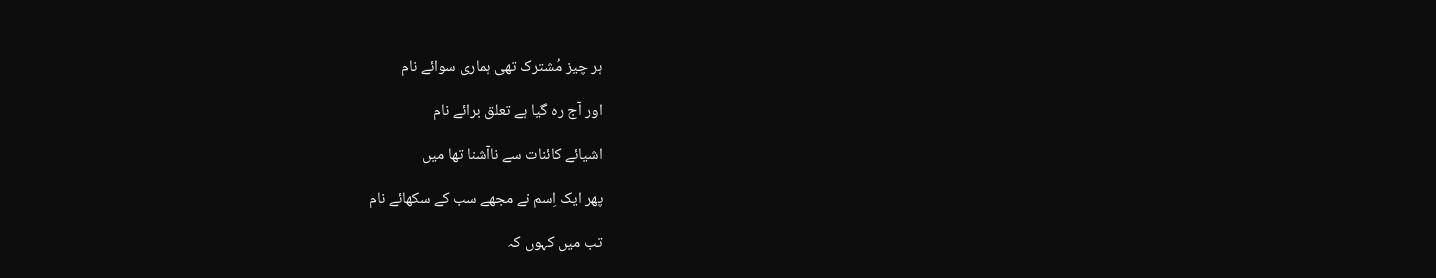ہر چیز مُشترک تھی ہماری سوائے نام

اور آج رہ گیا ہے تعلق برائے نام

اشیائے کائنات سے ناآشنا تھا میں

پھر ایک اِسم نے مجھے سب کے سکھائے نام

تب میں کہوں کہ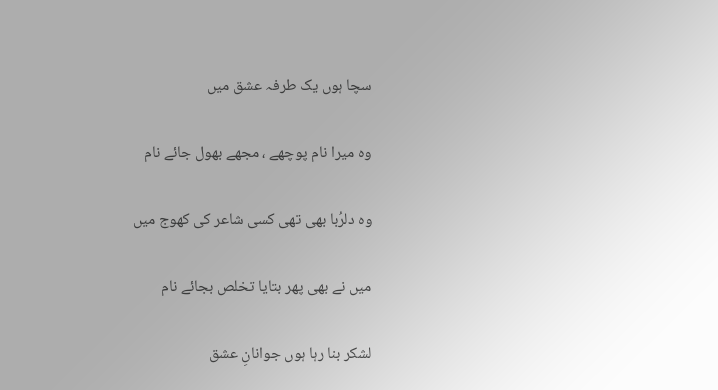سچا ہوں یک طرفہ عشق میں

وہ میرا نام پوچھے ، مجھے بھول جائے نام

وہ دلرُبا بھی تھی کسی شاعر کی کھوج میں

میں نے بھی پھر بتایا تخلص بجائے نام

لشکر بنا رہا ہوں جوانانِ عشق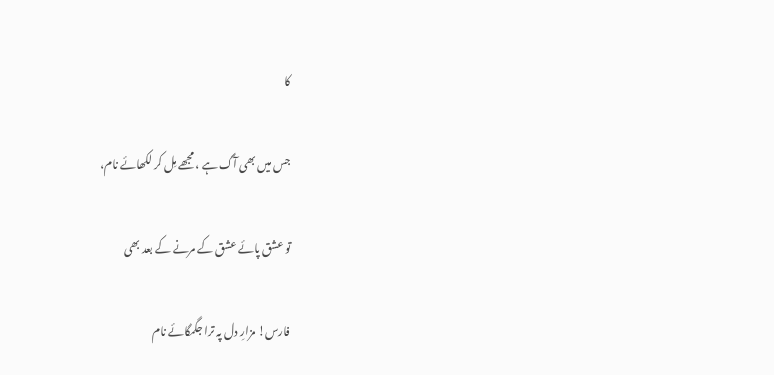کا

جس میں بھی آگ ہے ، مجھے مِل کر لکھائے نام،

تو عشق پائے عشق کے مرنے کے بعد بھی

فارس! مزارِ دل پہ ترا جگمگائے نام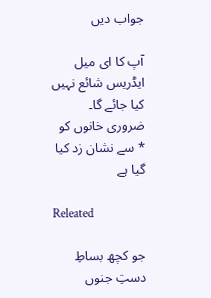جواب دیں

آپ کا ای میل ایڈریس شائع نہیں کیا جائے گا۔ ضروری خانوں کو * سے نشان زد کیا گیا ہے

Releated

جو کچھ بساطِ دستِ جنوں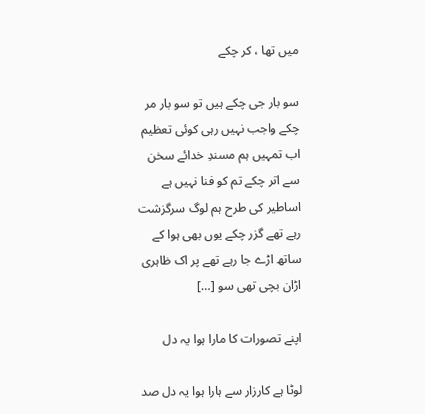میں تھا ، کر چکے

سو بار جی چکے ہیں تو سو بار مر چکے واجب نہیں رہی کوئی تعظیم اب تمہیں ہم مسندِ خدائے سخن سے اتر چکے تم کو فنا نہیں ہے اساطیر کی طرح ہم لوگ سرگزشت رہے تھے گزر چکے یوں بھی ہوا کے ساتھ اڑے جا رہے تھے پر اک ظاہری اڑان بچی تھی سو […]

اپنے تصورات کا مارا ہوا یہ دل

لوٹا ہے کارزار سے ہارا ہوا یہ دل صد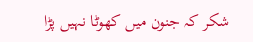شکر کہ جنون میں کھوٹا نہیں پڑا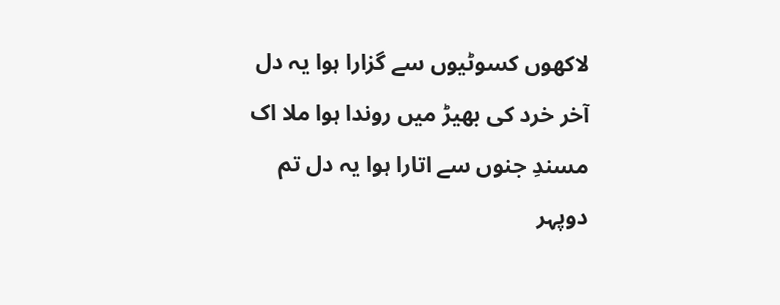لاکھوں کسوٹیوں سے گزارا ہوا یہ دل آخر خرد کی بھیڑ میں روندا ہوا ملا اک مسندِ جنوں سے اتارا ہوا یہ دل تم دوپہر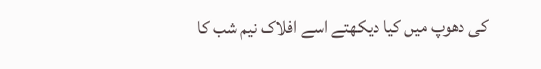کی دھوپ میں کیا دیکھتے اسے افلاک نیم شب کا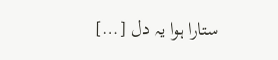ستارا ہوا یہ دل […]